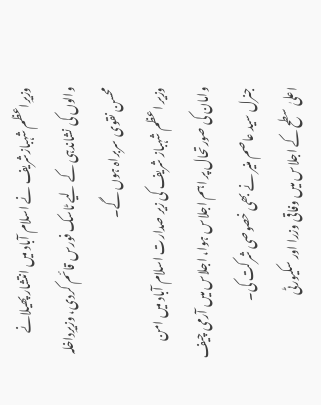وزیرِاعظم شہبازشریف نے اسلام آباد میں انتشار پھیلانے والوں کی نشاندہی کے لیے ٹاسک فورس قائم کردی، وزیرِداخلہ محسن نقوی سربراہ ہوں گے۔
وزیر اعظم شہباز شریف کی زیر صدارت اسلام آباد میں امن وامان کی صورتحال پر اہم اجلاس ہوا، اجلاس میں آرمی چیف جنرل سید عاصم منیر نے بھی خصوصی شرکت کی۔
اعلیٰ سطح کے اجلاس میں وفاقی وزرا اور سکیورٹی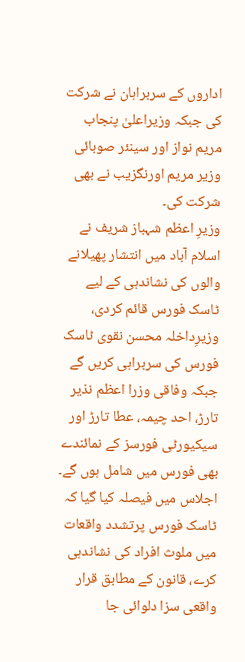اداروں کے سربراہان نے شرکت کی جبکہ وزیراعلیٰ پنجاب مریم نواز اور سینئر صوبائی وزیر مریم اورنگزیب نے بھی شرکت کی۔
وزیرِ اعظم شہباز شریف نے اسلام آباد میں انتشار پھیلانے والوں کی نشاندہی کے لیے ٹاسک فورس قائم کردی، وزیرِداخلہ محسن نقوی ٹاسک فورس کی سربراہی کریں گے جبکہ وفاقی وزرا اعظم نذیر تارڑ، احد چیمہ، عطا تارڑ اور سیکیورٹی فورسز کے نمائندے بھی فورس میں شامل ہوں گے۔
اجلاس میں فیصلہ کیا گیا کہ ٹاسک فورس پرتشدد واقعات میں ملوث افراد کی نشاندہی کرے، قانون کے مطابق قرار واقعی سزا دلوائی جا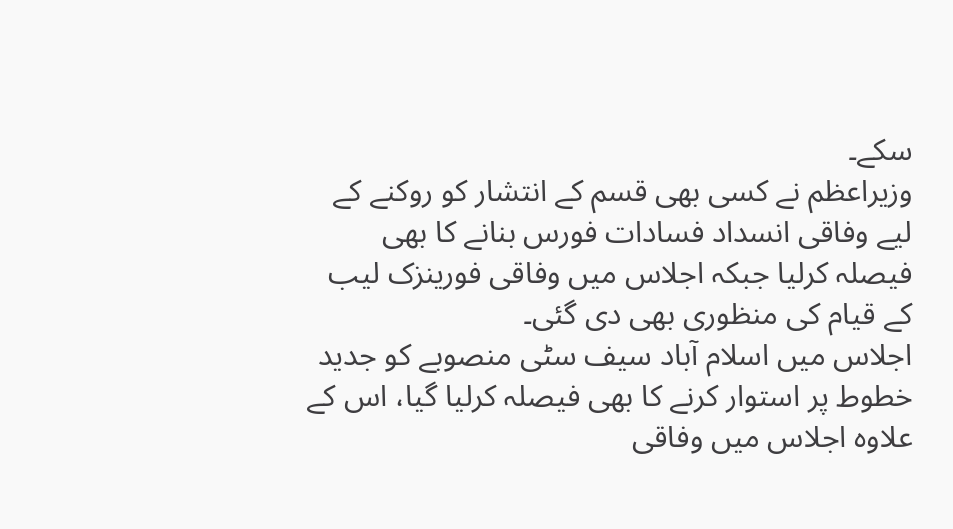سکے۔
وزیراعظم نے کسی بھی قسم کے انتشار کو روکنے کے لیے وفاقی انسداد فسادات فورس بنانے کا بھی فیصلہ کرلیا جبکہ اجلاس میں وفاقی فورینزک لیب کے قیام کی منظوری بھی دی گئی۔
اجلاس میں اسلام آباد سیف سٹی منصوبے کو جدید خطوط پر استوار کرنے کا بھی فیصلہ کرلیا گیا، اس کے علاوہ اجلاس میں وفاقی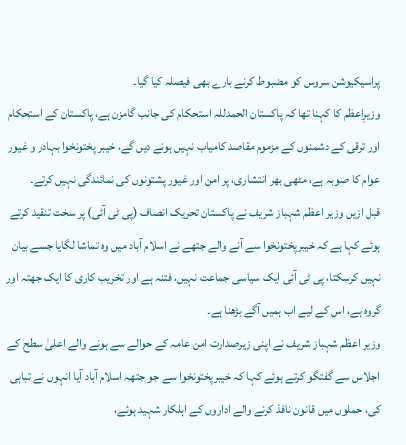پراسیکیوشن سروس کو مضبوط کرنے بارے بھی فیصلہ کیا گیا۔
وزیرِاعظم کا کہنا تھا کہ پاکستان الحمدللہ استحکام کی جانب گامزن ہے، پاکستان کے استحکام اور ترقی کے دشمنوں کے مزموم مقاصد کامیاب نہیں ہونے دیں گے، خیبر پختونخوا بہادر و غیور عوام کا صوبہ ہے، مٹھی بھر انتشاری، پر امن اور غیور پشتونوں کی نمائندگی نہیں کرتے۔
قبل ازیں وزیر اعظم شہباز شریف نے پاکستان تحریک انصاف (پی ٹی آئی) پر سخت تنقید کرتے ہوئے کہا ہے کہ خیبرپختونخوا سے آنے والے جتھے نے اسلام آباد میں وہ تماشا لگایا جسے بیان نہیں کرسکتا، پی ٹی آئی ایک سیاسی جماعت نہیں، فتنہ ہے اور تخریب کاری کا ایک جھتہ اور گروہ ہے، اس کے لیے اب ہمیں آگے بڑھنا ہے۔
وزیر اعظم شہباز شریف نے اپنی زیرصدارت امن عامہ کے حوالے سے ہونے والے اعلیٰ سطح کے اجلاس سے گفتگو کرتے ہوئے کہا کہ خیبرپختونخوا سے جو جتھہ اسلام آباد آیا انہوں نے تباہی کی، حملوں میں قانون نافذ کرنے والے اداروں کے اہلکار شہید ہوئے،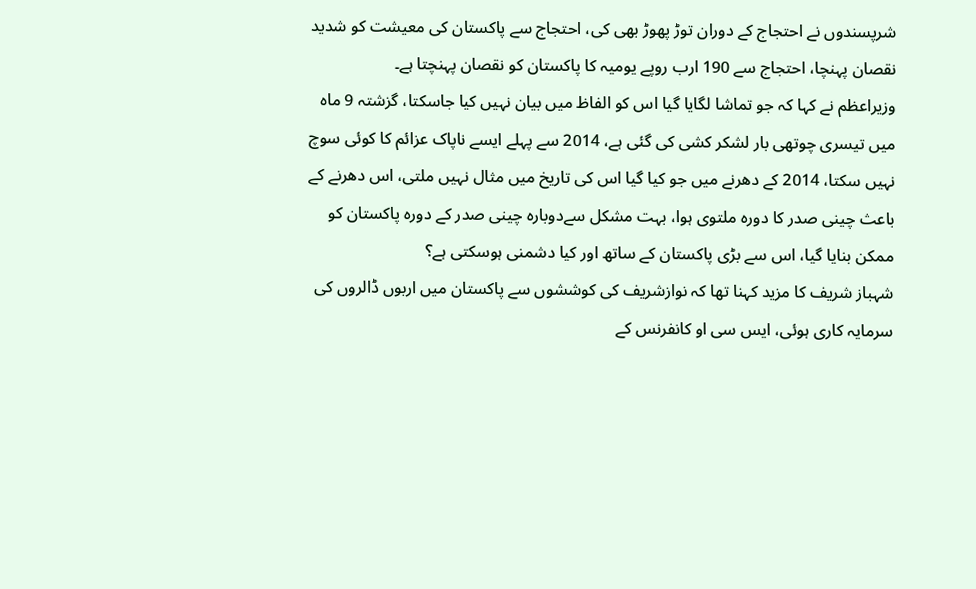شرپسندوں نے احتجاج کے دوران توڑ پھوڑ بھی کی، احتجاج سے پاکستان کی معیشت کو شدید نقصان پہنچا، احتجاج سے 190 ارب روپے یومیہ کا پاکستان کو نقصان پہنچتا ہے۔
وزیراعظم نے کہا کہ جو تماشا لگایا گیا اس کو الفاظ میں بیان نہیں کیا جاسکتا، گزشتہ 9 ماہ میں تیسری چوتھی بار لشکر کشی کی گئی ہے، 2014 سے پہلے ایسے ناپاک عزائم کا کوئی سوچ نہیں سکتا، 2014 کے دھرنے میں جو کیا گیا اس کی تاریخ میں مثال نہیں ملتی، اس دھرنے کے باعث چینی صدر کا دورہ ملتوی ہوا، بہت مشکل سےدوبارہ چینی صدر کے دورہ پاکستان کو ممکن بنایا گیا، اس سے بڑی پاکستان کے ساتھ اور کیا دشمنی ہوسکتی ہے؟
شہباز شریف کا مزید کہنا تھا کہ نوازشریف کی کوششوں سے پاکستان میں اربوں ڈالروں کی سرمایہ کاری ہوئی، ایس سی او کانفرنس کے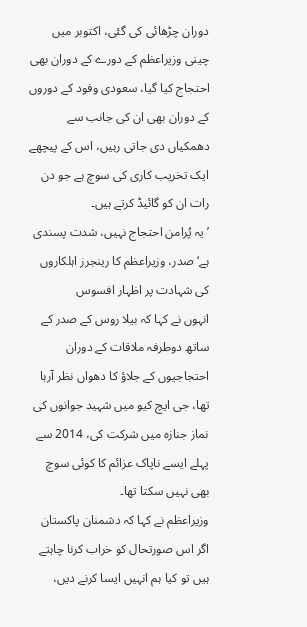دوران چڑھائی کی گئی، اکتوبر میں چینی وزیراعظم کے دورے کے دوران بھی احتجاج کیا گیا، سعودی وفود کے دوروں کے دوران بھی ان کی جانب سے دھمکیاں دی جاتی رہیں، اس کے پیچھے ایک تخریب کاری کی سوچ ہے جو دن رات ان کو گائیڈ کرتے ہیں۔
’یہ پُرامن احتجاج نہیں، شدت پسندی ہے‘ صدر، وزیراعظم کا رینجرز اہلکاروں کی شہادت پر اظہار افسوس
انہوں نے کہا کہ بیلا روس کے صدر کے ساتھ دوطرفہ ملاقات کے دوران احتجاجیوں کے جلاؤ کا دھواں نظر آرہا تھا، جی ایچ کیو میں شہید جوانوں کی نماز جنازہ میں شرکت کی، 2014 سے پہلے ایسے ناپاک عزائم کا کوئی سوچ بھی نہیں سکتا تھا۔
وزیراعظم نے کہا کہ دشمنان پاکستان اگر اس صورتحال کو خراب کرنا چاہتے ہیں تو کیا ہم انہیں ایسا کرنے دیں،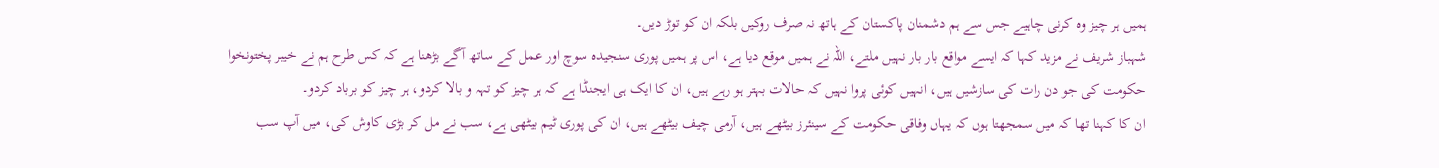ہمیں ہر چیز وہ کرنی چاہیے جس سے ہم دشمنان پاکستان کے ہاتھ نہ صرف روکیں بلکہ ان کو توڑ دیں۔
شہباز شریف نے مزید کہا کہ ایسے مواقع بار بار نہیں ملتے، اللہ نے ہمیں موقع دیا ہے، اس پر ہمیں پوری سنجیدہ سوچ اور عمل کے ساتھ آگے بڑھنا ہے کہ کس طرح ہم نے خیبر پختونخوا حکومت کی جو دن رات کی سازشیں ہیں، انہیں کوئی پروا نہیں کہ حالات بہتر ہو رہے ہیں، ان کا ایک ہی ایجنڈا ہے کہ ہر چیز کو تہہ و بالا کردو، ہر چیز کو برباد کردو۔
ان کا کہنا تھا کہ میں سمجھتا ہوں کہ یہاں وفاقی حکومت کے سینئرز بیٹھے ہیں، آرمی چیف بیٹھے ہیں، ان کی پوری ٹیم بیٹھی ہے، سب نے مل کر بڑی کاوش کی، میں آپ سب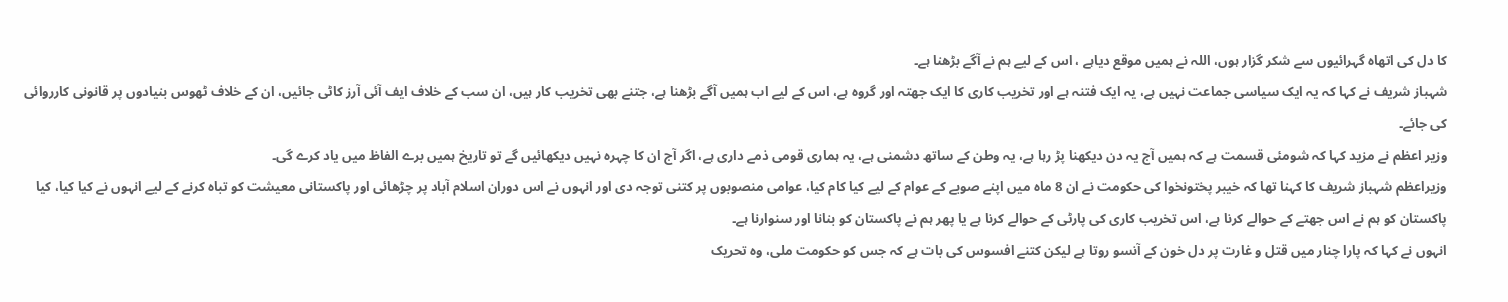کا دل کی اتھاہ گہرائیوں سے شکر گزار ہوں، اللہ نے ہمیں موقع دیاہے ، اس کے لیے ہم نے آگے بڑھنا ہے۔
شہباز شریف نے کہا کہ یہ ایک سیاسی جماعت نہیں ہے، یہ ایک فتنہ ہے اور تخریب کاری کا ایک جھتہ اور گروہ ہے، اس کے لیے اب ہمیں آگے بڑھنا ہے، جتنے بھی تخریب کار ہیں، ان سب کے خلاف ایف آئی آرز کاٹی جائیں، ان کے خلاف ٹھوس بنیادوں پر قانونی کارروائی کی جائے۔
وزیر اعظم نے مزید کہا کہ شومئی قسمت ہے کہ ہمیں آج یہ دن دیکھنا پڑ رہا ہے، یہ وطن کے ساتھ دشمنی ہے، یہ ہماری قومی ذمے داری ہے، اگر آج ان کا چہرہ نہیں دیکھائیں گے تو تاریخ ہمیں برے الفاظ میں یاد کرے گی۔
وزیراعظم شہباز شریف کا کہنا تھا کہ خیبر پختونخوا کی حکومت نے ان 8 ماہ میں اپنے صوبے کے عوام کے لیے کیا کام کیا، عوامی منصوبوں پر کتنی توجہ دی اور انہوں نے اس دوران اسلام آباد پر چڑھائی اور پاکستانی معیشت کو تباہ کرنے کے لیے انہوں نے کیا کیا، کیا پاکستان کو ہم نے اس جھتے کے حوالے کرنا ہے، اس تخریب کاری کی پارٹی کے حوالے کرنا ہے یا پھر ہم نے پاکستان کو بنانا اور سنوارنا ہے۔
انہوں نے کہا کہ پارا چنار میں قتل و غارت پر دل خون کے آنسو روتا ہے لیکن کتنے افسوس کی بات ہے کہ جس کو حکومت ملی، وہ تحریک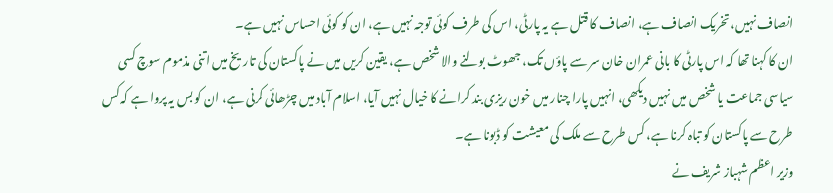انصاف نہیں، تخریک انصاف ہے، انصاف کا قتل ہے یہ پارٹی، اس کی طرف کوئی توجہ نہیں ہے، ان کو کوئی احساس نہیں ہے۔
ان کا کہنا تھا کہ اس پارٹی کا بانی عمران خان سر سے پاؤں تک، جھوٹ بولنے والا شخص ہے، یقین کریں میں نے پاکستان کی تاریخ میں اتنی مذموم سوچ کسی سیاسی جماعت یا شخص میں نہیں دیکھی، انہیں پارا چنار میں خون ریزی بند کرانے کا خیال نہیں آیا، اسلام آباد میں چڑھائی کرنی ہے، ان کو بس یہ پروا ہے کہ کس طرح سے پاکستان کو تباہ کرنا ہے، کس طرح سے ملک کی معیشت کو ڈبونا ہے۔
وزیر اعظم شہباز شریف نے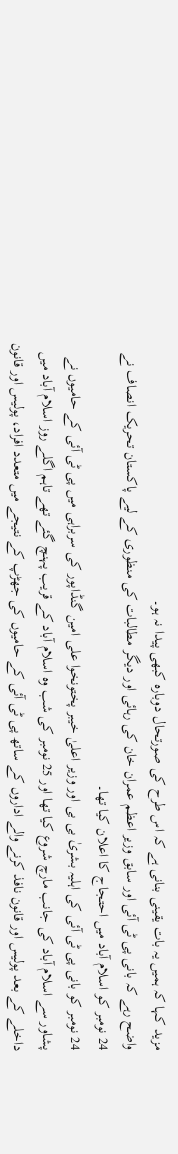مزید کہا کہ ہمیں یہ بات یقینی بنانی ہے کہ اس طرح کی صورتحال دوبارہ کبھی پیدا نہ ہو۔
واضح رہے کہ بانی پی ٹی آئی اور سابق وزیر اعظم عمران خان کی رہائی اور دیگر مطالبات کی منظوری کے لیے پاکستان تحریک انصاف نے 24 نومبر کو اسلام آباد میں احتجاج کا اعلان کیا تھا۔
24 نومبر کو بانی پی ٹی آئی کی اہلیہ بشریٰ بی بی اور وزیر اعلیٰ خیبر پختونخوا علی امین گنڈاپور کی سربراہی میں پی ٹی آئی کے حامیوں نے پشاور سے اسلام آباد کی جانب مارچ شروع کیا تھا اور 25 نومبر کی شب وہ اسلام آباد کے قریب پہنچ گئے تھے تاہم اگلے روز اسلام آباد میں داخلے کے بعد پولیس اور قانون نافذ کرنے والے اداروں کے ساتھ پی ٹی آئی کے حامیوں کی جھڑپ کے نتیجے میں متعدد افراد، پولیس اور قانون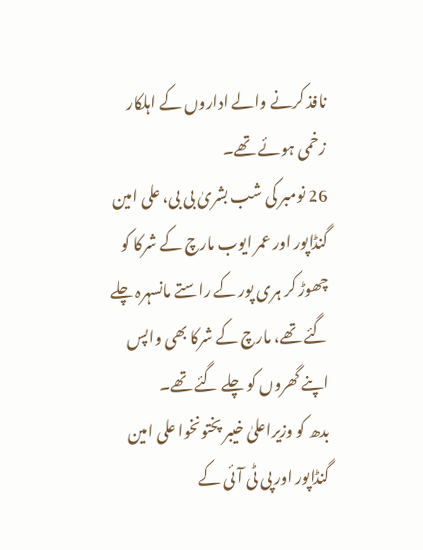نافذ کرنے والے اداروں کے اہلکار زخمی ہوئے تھے۔
26 نومبر کی شب بشریٰ بی بی، علی امین گنڈاپور اور عمر ایوب مارچ کے شرکا کو چھوڑ کر ہری پور کے راستے مانسہرہ چلے گئے تھے، مارچ کے شرکا بھی واپس اپنے گھروں کو چلے گئے تھے۔
بدھ کو وزیراعلیٰ خیبر پختونخوا علی امین گنڈاپور اور پی ٹی آئی کے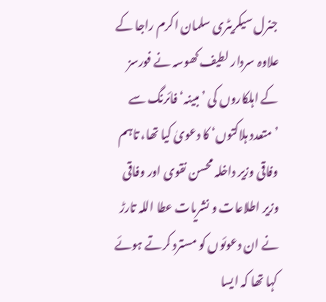جنرل سیکریٹری سلمان اکرم راجا کے علاوہ سردار لطیف کھوسہ نے فورسز کے اہلکاروں کی ’مبینہ‘ فائرنگ سے ’متعدد ہلاکتوں‘ کا دعویٰ کیا تھا، تاہم وفاقی وزیر داخلہ محسن نقوی اور وفاقی وزیر اطلاعات و نشریات عطا اللہ تارڑ نے ان دعوئوں کو مسترد کرتے ہوئے کہا تھا کہ ایسا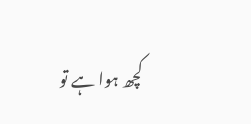کچھ ہوا ہے تو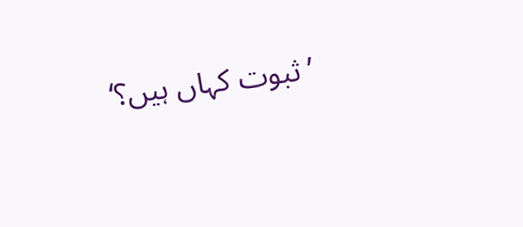’ثبوت کہاں ہیں؟‘